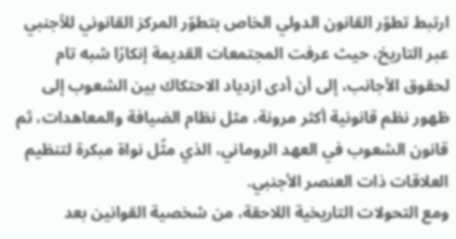ارتبط تطوّر القانون الدولي الخاص بتطوّر المركز القانوني للأجنبي عبر التاريخ، حيث عرفت المجتمعات القديمة إنكارًا شبه تام لحقوق الأجانب، إلى أن أدى ازدياد الاحتكاك بين الشعوب إلى ظهور نظم قانونية أكثر مرونة، مثل نظام الضيافة والمعاهدات، ثم قانون الشعوب في العهد الروماني، الذي مثّل نواة مبكرة لتنظيم العلاقات ذات العنصر الأجنبي.
ومع التحولات التاريخية اللاحقة، من شخصية القوانين بعد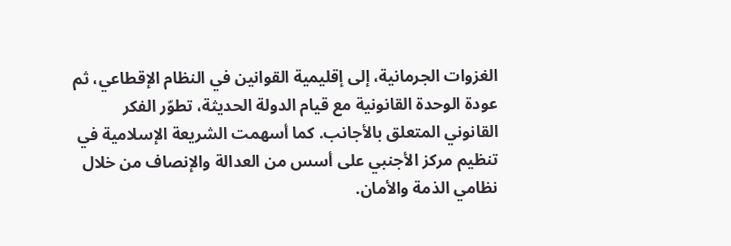الغزوات الجرمانية، إلى إقليمية القوانين في النظام الإقطاعي، ثم عودة الوحدة القانونية مع قيام الدولة الحديثة، تطوّر الفكر القانوني المتعلق بالأجانب. كما أسهمت الشريعة الإسلامية في تنظيم مركز الأجنبي على أسس من العدالة والإنصاف من خلال نظامي الذمة والأمان.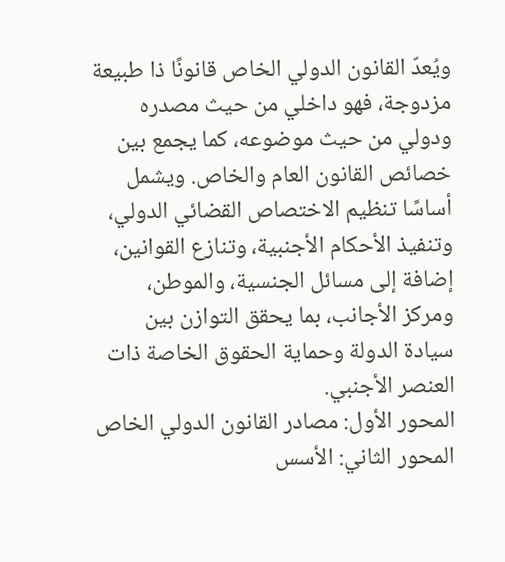ويُعدّ القانون الدولي الخاص قانونًا ذا طبيعة مزدوجة، فهو داخلي من حيث مصدره ودولي من حيث موضوعه، كما يجمع بين خصائص القانون العام والخاص. ويشمل أساسًا تنظيم الاختصاص القضائي الدولي، وتنفيذ الأحكام الأجنبية، وتنازع القوانين، إضافة إلى مسائل الجنسية، والموطن، ومركز الأجانب، بما يحقق التوازن بين سيادة الدولة وحماية الحقوق الخاصة ذات العنصر الأجنبي.
المحور الأول: مصادر القانون الدولي الخاص
المحور الثاني: الأسس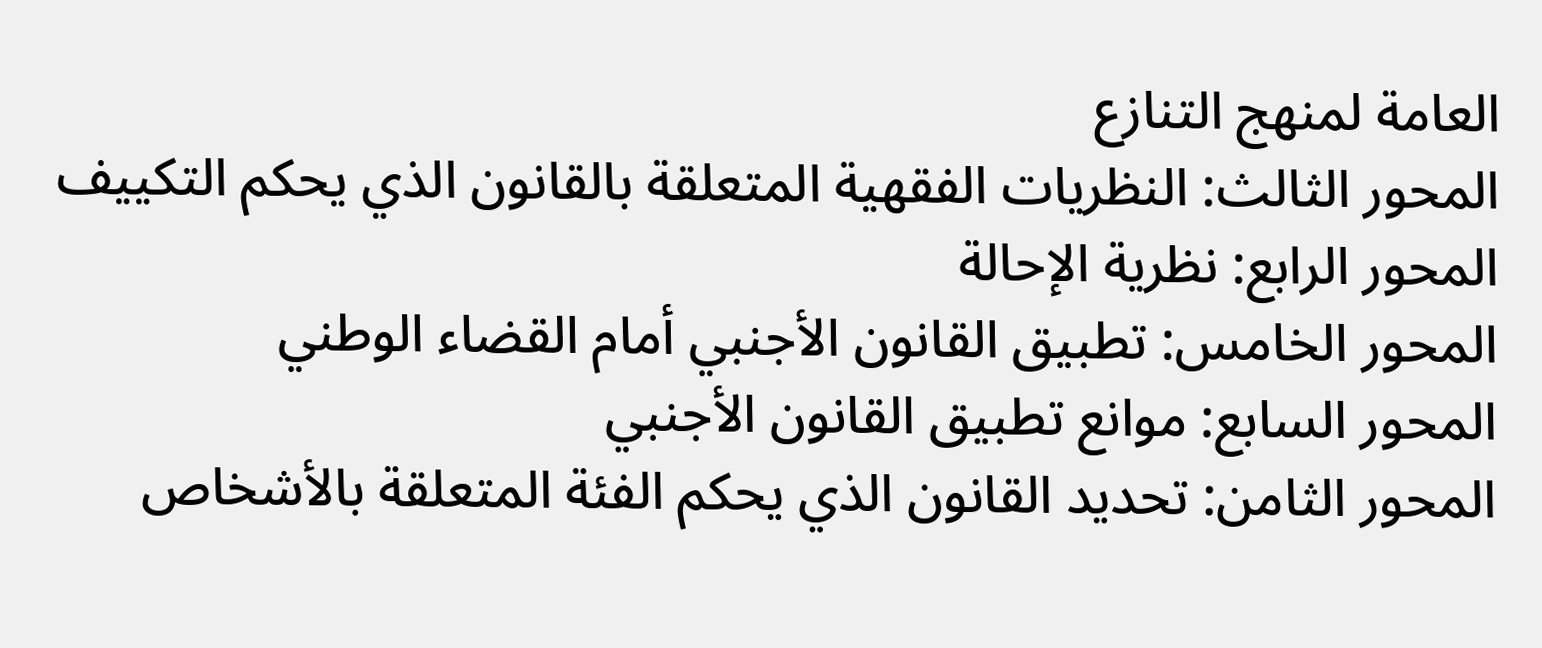العامة لمنهج التنازع
المحور الثالث: النظريات الفقهية المتعلقة بالقانون الذي يحكم التكييف
المحور الرابع: نظرية الإحالة
المحور الخامس: تطبيق القانون الأجنبي أمام القضاء الوطني
المحور السابع: موانع تطبيق القانون الأجنبي
المحور الثامن: تحديد القانون الذي يحكم الفئة المتعلقة بالأشخاص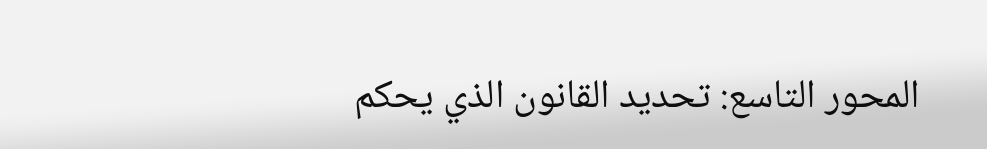المحور التاسع: تحديد القانون الذي يحكم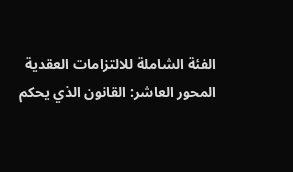الفئة الشاملة للالتزامات العقدية
المحور العاشر: القانون الذي يحكم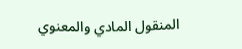المنقول المادي والمعنوي